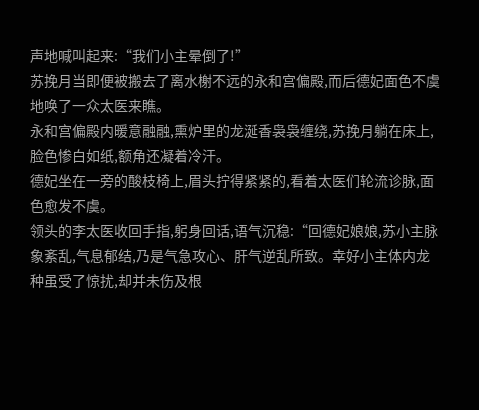声地喊叫起来:“我们小主晕倒了!”
苏挽月当即便被搬去了离水榭不远的永和宫偏殿,而后德妃面色不虞地唤了一众太医来瞧。
永和宫偏殿内暖意融融,熏炉里的龙涎香袅袅缠绕,苏挽月躺在床上,脸色惨白如纸,额角还凝着冷汗。
德妃坐在一旁的酸枝椅上,眉头拧得紧紧的,看着太医们轮流诊脉,面色愈发不虞。
领头的李太医收回手指,躬身回话,语气沉稳:“回德妃娘娘,苏小主脉象紊乱,气息郁结,乃是气急攻心、肝气逆乱所致。幸好小主体内龙种虽受了惊扰,却并未伤及根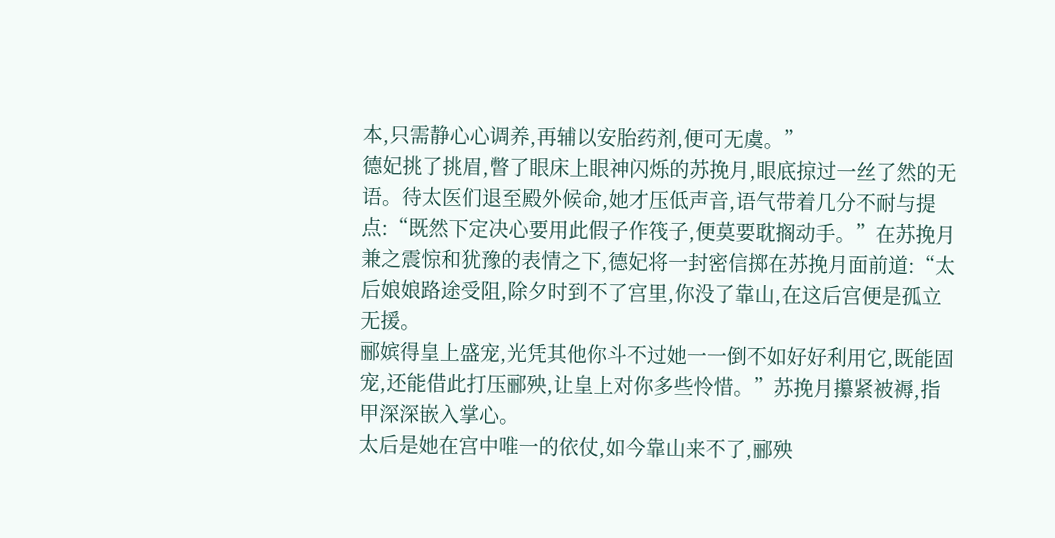本,只需静心心调养,再辅以安胎药剂,便可无虞。”
德妃挑了挑眉,瞥了眼床上眼神闪烁的苏挽月,眼底掠过一丝了然的无语。待太医们退至殿外候命,她才压低声音,语气带着几分不耐与提点:“既然下定决心要用此假子作筏子,便莫要耽搁动手。”在苏挽月兼之震惊和犹豫的表情之下,德妃将一封密信掷在苏挽月面前道:“太后娘娘路途受阻,除夕时到不了宫里,你没了靠山,在这后宫便是孤立无援。
郦嫔得皇上盛宠,光凭其他你斗不过她一一倒不如好好利用它,既能固宠,还能借此打压郦殃,让皇上对你多些怜惜。”苏挽月攥紧被褥,指甲深深嵌入掌心。
太后是她在宫中唯一的依仗,如今靠山来不了,郦殃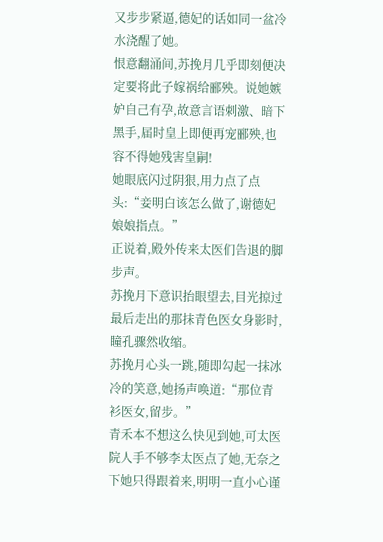又步步紧逼,德妃的话如同一盆冷水浇醒了她。
恨意翻涌间,苏挽月几乎即刻便决定要将此子嫁祸给郦殃。说她嫉妒自己有孕,故意言语刺激、暗下黑手,届时皇上即便再宠郦殃,也容不得她残害皇嗣!
她眼底闪过阴狠,用力点了点头:“妾明白该怎么做了,谢德妃娘娘指点。”
正说着,殿外传来太医们告退的脚步声。
苏挽月下意识抬眼望去,目光掠过最后走出的那抹青色医女身影时,瞳孔骤然收缩。
苏挽月心头一跳,随即勾起一抹冰冷的笑意,她扬声唤道:“那位青衫医女,留步。”
青禾本不想这么快见到她,可太医院人手不够李太医点了她,无奈之下她只得跟着来,明明一直小心谨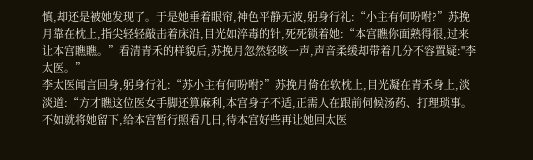慎,却还是被她发现了。于是她垂着眼帘,神色平静无波,躬身行礼:“小主有何吩咐?”苏挽月靠在枕上,指尖轻轻敲击着床沿,目光如淬毒的针,死死锁着她:“本宫瞧你面熟得很,过来让本宫瞧瞧。”看清青禾的样貌后,苏挽月忽然轻咳一声,声音柔缓却带着几分不容置疑:"李太医。”
李太医闻言回身,躬身行礼:“苏小主有何吩咐?”苏挽月倚在软枕上,目光凝在青禾身上,淡淡道:“方才瞧这位医女手脚还算麻利,本宫身子不适,正需人在跟前伺候汤药、打理琐事。不如就将她留下,给本宫暂行照看几日,待本宫好些再让她回太医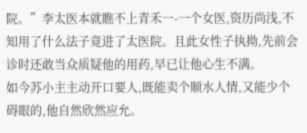院。”李太医本就瞧不上青禾一-一个女医,资历尚浅,不知用了什么法子竟进了太医院。且此女性子执拗,先前会诊时还敢当众质疑他的用药,早已让他心生不满。
如今苏小主主动开口要人,既能卖个顺水人情,又能少个碍眼的,他自然欣然应允。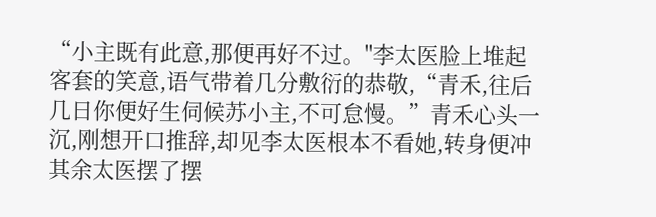“小主既有此意,那便再好不过。"李太医脸上堆起客套的笑意,语气带着几分敷衍的恭敬,“青禾,往后几日你便好生伺候苏小主,不可怠慢。”青禾心头一沉,刚想开口推辞,却见李太医根本不看她,转身便冲其余太医摆了摆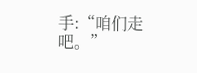手:“咱们走吧。”